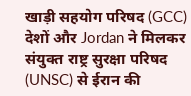खाड़ी सहयोग परिषद (GCC) देशों और Jordan ने मिलकर संयुक्त राष्ट्र सुरक्षा परिषद (UNSC) से ईरान की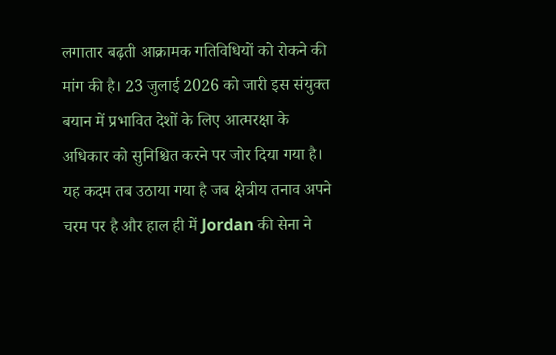लगातार बढ़ती आक्रामक गतिविधियों को रोकने की मांग की है। 23 जुलाई 2026 को जारी इस संयुक्त बयान में प्रभावित देशों के लिए आत्मरक्षा के अधिकार को सुनिश्चित करने पर जोर दिया गया है। यह कदम तब उठाया गया है जब क्षेत्रीय तनाव अपने चरम पर है और हाल ही में Jordan की सेना ने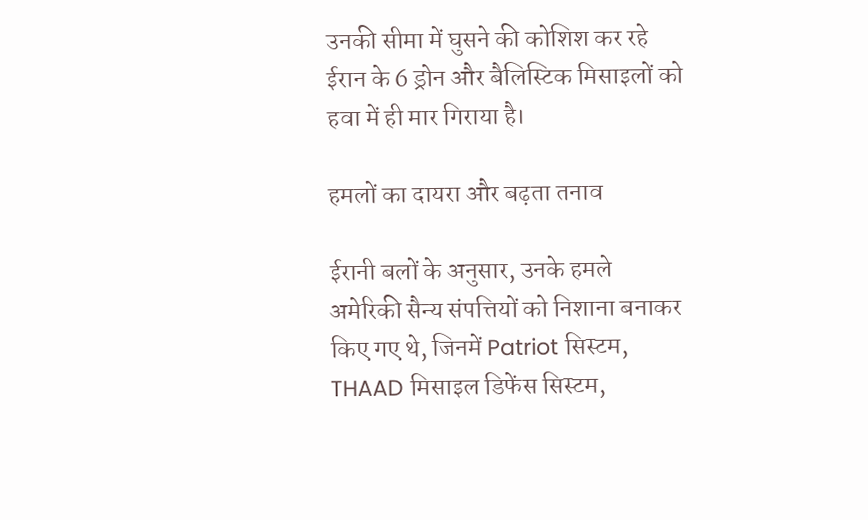उनकी सीमा में घुसने की कोशिश कर रहे ईरान के 6 ड्रोन और बैलिस्टिक मिसाइलों को हवा में ही मार गिराया है।

हमलों का दायरा और बढ़ता तनाव

ईरानी बलों के अनुसार, उनके हमले अमेरिकी सैन्य संपत्तियों को निशाना बनाकर किए गए थे, जिनमें Patriot सिस्टम, THAAD मिसाइल डिफेंस सिस्टम,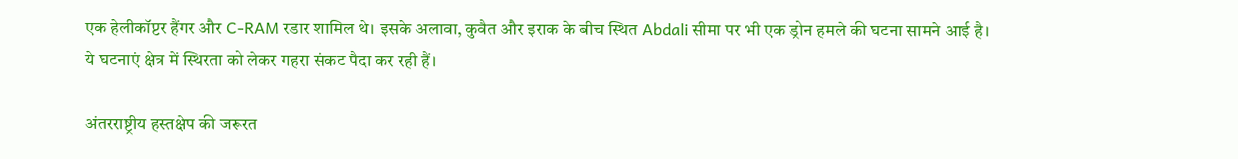एक हेलीकॉप्टर हैंगर और C-RAM रडार शामिल थे। इसके अलावा, कुवैत और इराक के बीच स्थित Abdali सीमा पर भी एक ड्रोन हमले की घटना सामने आई है। ये घटनाएं क्षेत्र में स्थिरता को लेकर गहरा संकट पैदा कर रही हैं।

अंतरराष्ट्रीय हस्तक्षेप की जरूरत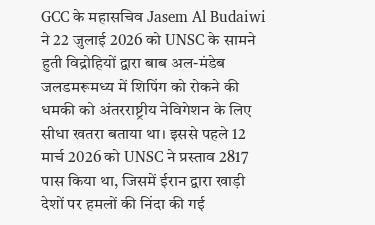GCC के महासचिव Jasem Al Budaiwi ने 22 जुलाई 2026 को UNSC के सामने हुती विद्रोहियों द्वारा बाब अल-मंडेब जलडमरूमध्य में शिपिंग को रोकने की धमकी को अंतरराष्ट्रीय नेविगेशन के लिए सीधा खतरा बताया था। इससे पहले 12 मार्च 2026 को UNSC ने प्रस्ताव 2817 पास किया था, जिसमें ईरान द्वारा खाड़ी देशों पर हमलों की निंदा की गई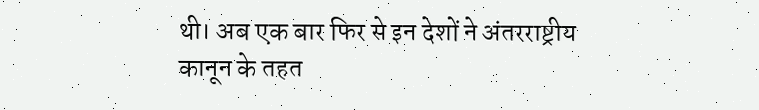थी। अब एक बार फिर से इन देशों ने अंतरराष्ट्रीय कानून के तहत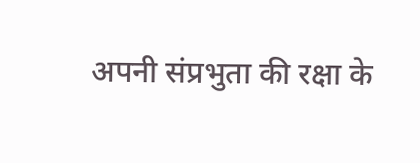अपनी संप्रभुता की रक्षा के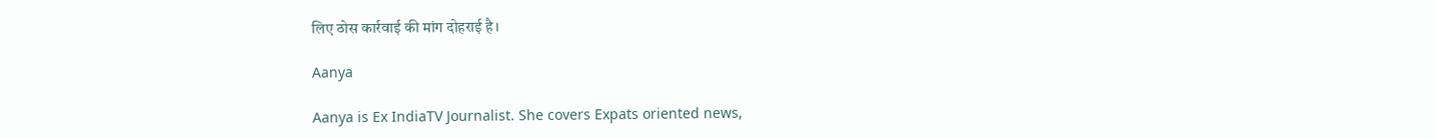लिए ठोस कार्रवाई की मांग दोहराई है।

Aanya

Aanya is Ex IndiaTV Journalist. She covers Expats oriented news,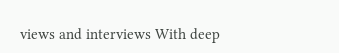views and interviews With deep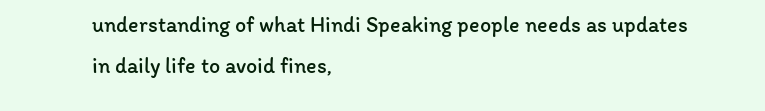understanding of what Hindi Speaking people needs as updates in daily life to avoid fines,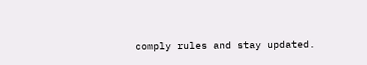comply rules and stay updated.